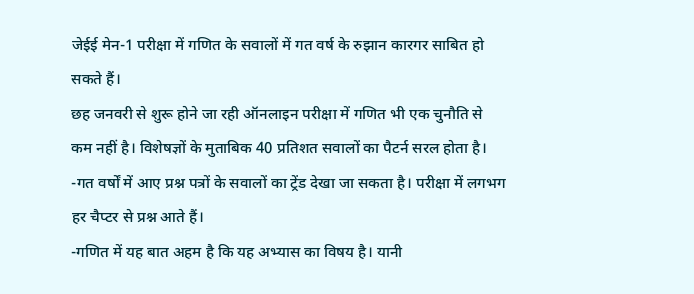जेईई मेन-1 परीक्षा में गणित के सवालों में गत वर्ष के रुझान कारगर साबित हो सकते हैं।
छह जनवरी से शुरू होने जा रही ऑनलाइन परीक्षा में गणित भी एक चुनौति से कम नहीं है। विशेषज्ञों के मुताबिक 40 प्रतिशत सवालों का पैटर्न सरल होता है।
-गत वर्षों में आए प्रश्न पत्रों के सवालों का ट्रेंड देखा जा सकता है। परीक्षा में लगभग हर चैप्टर से प्रश्न आते हैं।
-गणित में यह बात अहम है कि यह अभ्यास का विषय है। यानी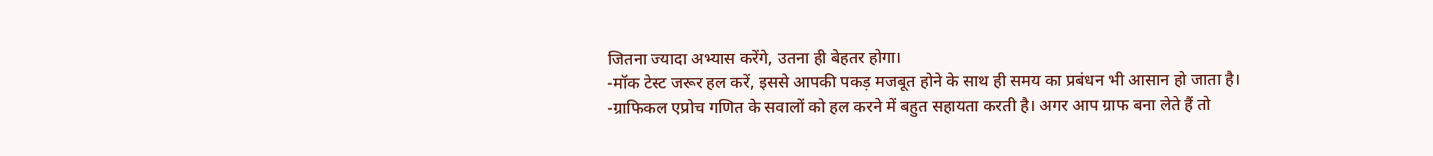जितना ज्यादा अभ्यास करेंगे, उतना ही बेहतर होगा।
-मॉक टेस्ट जरूर हल करें, इससे आपकी पकड़ मजबूत होने के साथ ही समय का प्रबंधन भी आसान हो जाता है।
-ग्राफिकल एप्रोच गणित के सवालों को हल करने में बहुत सहायता करती है। अगर आप ग्राफ बना लेते हैं तो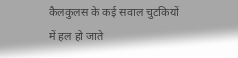कैलकुलस के कई सवाल चुटकियों में हल हो जाते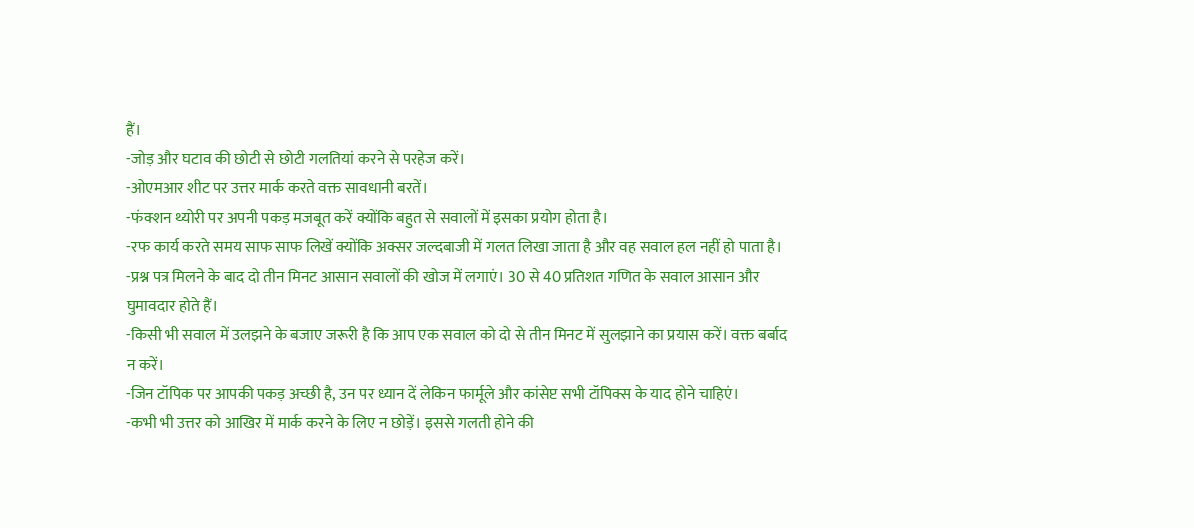हैं।
-जोड़ और घटाव की छोटी से छोटी गलतियां करने से परहेज करें।
-ओएमआर शीट पर उत्तर मार्क करते वक्त सावधानी बरतें।
-फंक्शन थ्योरी पर अपनी पकड़ मजबूत करें क्योंकि बहुत से सवालों में इसका प्रयोग होता है।
-रफ कार्य करते समय साफ साफ लिखें क्योंकि अक्सर जल्दबाजी में गलत लिखा जाता है और वह सवाल हल नहीं हो पाता है।
-प्रश्न पत्र मिलने के बाद दो तीन मिनट आसान सवालों की खोज में लगाएं। 30 से 40 प्रतिशत गणित के सवाल आसान और घुमावदार होते हैं।
-किसी भी सवाल में उलझने के बजाए जरूरी है कि आप एक सवाल को दो से तीन मिनट में सुलझाने का प्रयास करें। वक्त बर्बाद न करें।
-जिन टॉपिक पर आपकी पकड़ अच्छी है, उन पर ध्यान दें लेकिन फार्मूले और कांसेप्ट सभी टॉपिक्स के याद होने चाहिएं।
-कभी भी उत्तर को आखिर में मार्क करने के लिए न छोड़ें। इससे गलती होने की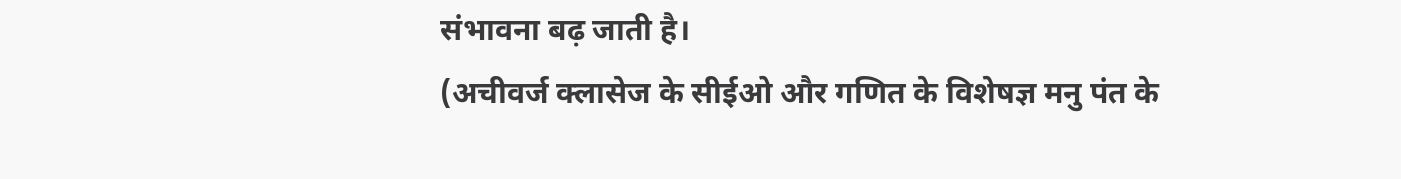संभावना बढ़ जाती है।
(अचीवर्ज क्लासेज के सीईओ और गणित के विशेषज्ञ मनु पंत के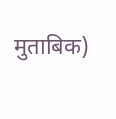मुताबिक)